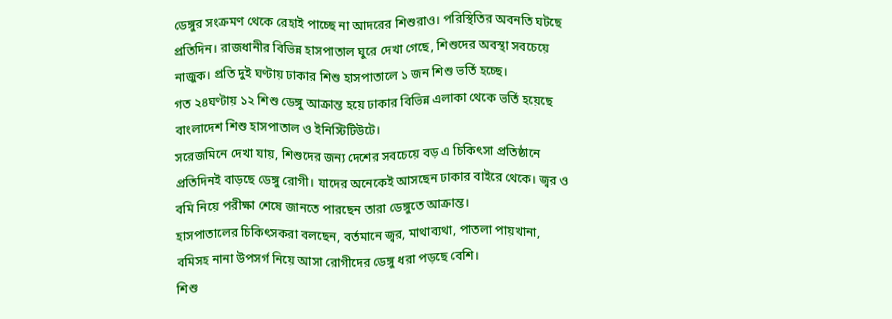ডেঙ্গুর সংক্রমণ থেকে রেহাই পাচ্ছে না আদরের শিশুরাও। পরিস্থিতির অবনতি ঘটছে প্রতিদিন। রাজধানীর বিভিন্ন হাসপাতাল ঘুরে দেখা গেছে, শিশুদের অবস্থা সবচেয়ে নাজুক। প্রতি দুই ঘণ্টায় ঢাকার শিশু হাসপাতালে ১ জন শিশু ভর্তি হচ্ছে।
গত ২৪ঘণ্টায় ১২ শিশু ডেঙ্গু আক্রান্ত হয়ে ঢাকার বিভিন্ন এলাকা থেকে ভর্তি হয়েছে বাংলাদেশ শিশু হাসপাতাল ও ইনিস্টিটিউটে।
সরেজমিনে দেখা যায়, শিশুদের জন্য দেশের সবচেয়ে বড় এ চিকিৎসা প্রতিষ্ঠানে প্রতিদিনই বাড়ছে ডেঙ্গু রোগী। যাদের অনেকেই আসছেন ঢাকার বাইরে থেকে। জ্বর ও বমি নিয়ে পরীক্ষা শেষে জানতে পারছেন তারা ডেঙ্গুতে আক্রান্ত।
হাসপাতালের চিকিৎসকরা বলছেন, বর্তমানে জ্বর, মাথাব্যথা, পাতলা পায়খানা, বমিসহ নানা উপসর্গ নিয়ে আসা রোগীদের ডেঙ্গু ধরা পড়ছে বেশি।
শিশু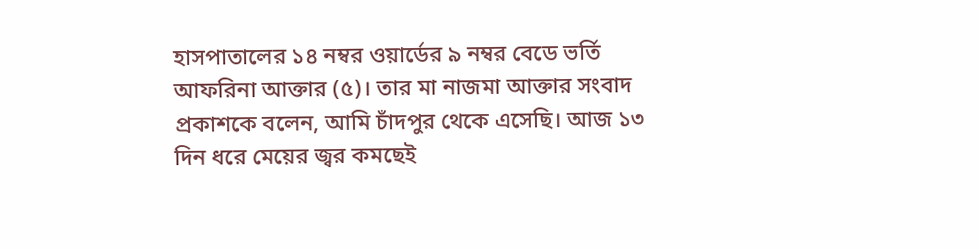হাসপাতালের ১৪ নম্বর ওয়ার্ডের ৯ নম্বর বেডে ভর্তি আফরিনা আক্তার (৫)। তার মা নাজমা আক্তার সংবাদ প্রকাশকে বলেন, আমি চাঁদপুর থেকে এসেছি। আজ ১৩ দিন ধরে মেয়ের জ্বর কমছেই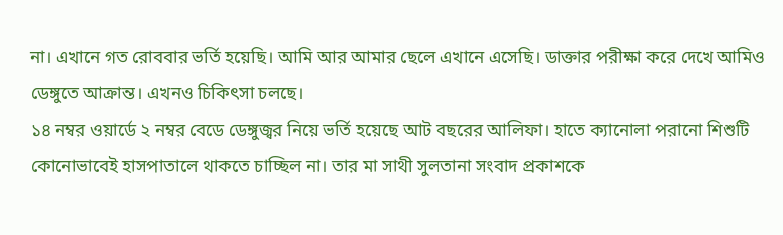না। এখানে গত রোববার ভর্তি হয়েছি। আমি আর আমার ছেলে এখানে এসেছি। ডাক্তার পরীক্ষা করে দেখে আমিও ডেঙ্গুতে আক্রান্ত। এখনও চিকিৎসা চলছে।
১৪ নম্বর ওয়ার্ডে ২ নম্বর বেডে ডেঙ্গুজ্বর নিয়ে ভর্তি হয়েছে আট বছরের আলিফা। হাতে ক্যানোলা পরানো শিশুটি কোনোভাবেই হাসপাতালে থাকতে চাচ্ছিল না। তার মা সাথী সুলতানা সংবাদ প্রকাশকে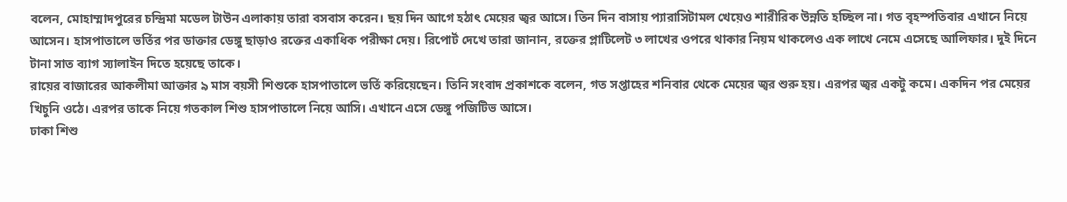বলেন, মোহাম্মাদপুরের চন্দ্রিমা মডেল টাউন এলাকায় তারা বসবাস করেন। ছয় দিন আগে হঠাৎ মেয়ের জ্বর আসে। তিন দিন বাসায় প্যারাসিটামল খেয়েও শারীরিক উন্নতি হচ্ছিল না। গত বৃহস্পতিবার এখানে নিয়ে আসেন। হাসপাতালে ভর্তির পর ডাক্তার ডেঙ্গু ছাড়াও রক্তের একাধিক পরীক্ষা দেয়। রিপোর্ট দেখে তারা জানান, রক্তের প্লাটিলেট ৩ লাখের ওপরে থাকার নিয়ম থাকলেও এক লাখে নেমে এসেছে আলিফার। দুই দিনে টানা সাত ব্যাগ স্যালাইন দিতে হয়েছে তাকে।
রায়ের বাজারের আকলীমা আক্তার ৯ মাস বয়সী শিশুকে হাসপাতালে ভর্তি করিয়েছেন। তিনি সংবাদ প্রকাশকে বলেন, গত সপ্তাহের শনিবার থেকে মেয়ের জ্বর শুরু হয়। এরপর জ্বর একটু কমে। একদিন পর মেয়ের খিচুনি ওঠে। এরপর তাকে নিয়ে গতকাল শিশু হাসপাতালে নিয়ে আসি। এখানে এসে ডেঙ্গু পজিটিভ আসে।
ঢাকা শিশু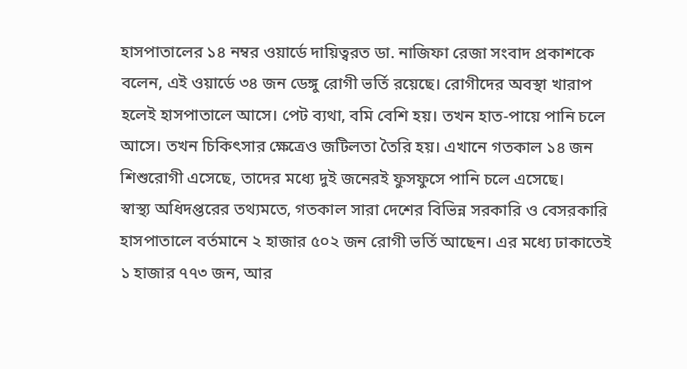হাসপাতালের ১৪ নম্বর ওয়ার্ডে দায়িত্বরত ডা. নাজিফা রেজা সংবাদ প্রকাশকে বলেন, এই ওয়ার্ডে ৩৪ জন ডেঙ্গু রোগী ভর্তি রয়েছে। রোগীদের অবস্থা খারাপ হলেই হাসপাতালে আসে। পেট ব্যথা, বমি বেশি হয়। তখন হাত-পায়ে পানি চলে আসে। তখন চিকিৎসার ক্ষেত্রেও জটিলতা তৈরি হয়। এখানে গতকাল ১৪ জন শিশুরোগী এসেছে, তাদের মধ্যে দুই জনেরই ফুসফুসে পানি চলে এসেছে।
স্বাস্থ্য অধিদপ্তরের তথ্যমতে, গতকাল সারা দেশের বিভিন্ন সরকারি ও বেসরকারি হাসপাতালে বর্তমানে ২ হাজার ৫০২ জন রোগী ভর্তি আছেন। এর মধ্যে ঢাকাতেই ১ হাজার ৭৭৩ জন, আর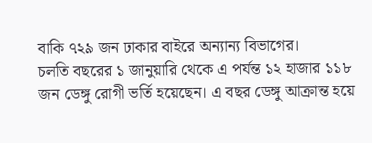বাকি ৭২৯ জন ঢাকার বাইরে অন্যান্য বিভাগের।
চলতি বছরের ১ জানুয়ারি থেকে এ পর্যন্ত ১২ হাজার ১১৮ জন ডেঙ্গু রোগী ভর্তি হয়েছেন। এ বছর ডেঙ্গু আক্রান্ত হয়ে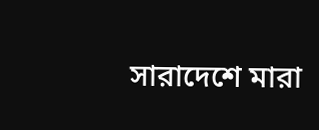সারাদেশে মারা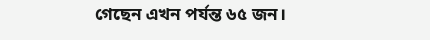গেছেন এখন পর্যন্ত ৬৫ জন।